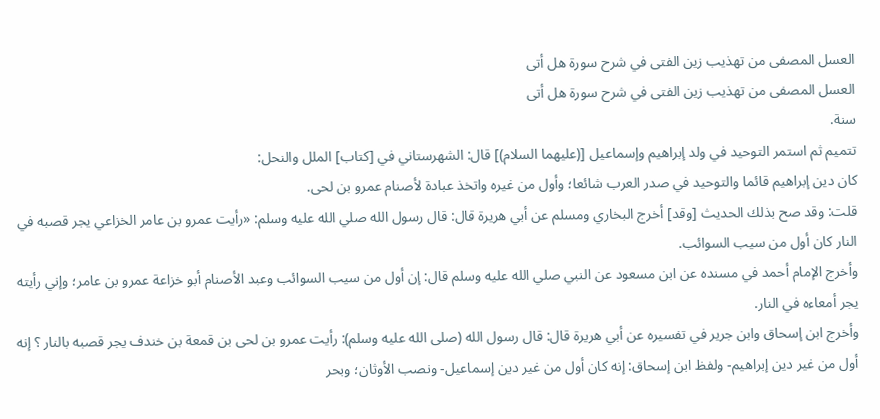العسل المصفى من تهذيب زين الفتى في شرح سورة هل أتى
العسل المصفى من تهذيب زين الفتى في شرح سورة هل أتى
سنة.
تتميم ثم استمر التوحيد في ولد إبراهيم وإسماعيل [(عليهما السلام)] قال: الشهرستاني في [كتاب] الملل والنحل:
كان دين إبراهيم قائما والتوحيد في صدر العرب شائعا؛ وأول من غيره واتخذ عبادة لأصنام عمرو بن لحى.
قلت: وقد صح بذلك الحديث [وقد] أخرج البخاري ومسلم عن أبي هريرة قال: قال رسول الله صلي الله عليه وسلم: «رأيت عمرو بن عامر الخزاعي يجر قصبه في النار كان أول من سيب السوائب.
وأخرج الإمام أحمد في مسنده عن ابن مسعود عن النبي صلي الله عليه وسلم قال: إن أول من سيب السوائب وعبد الأصنام أبو خزاعة عمرو بن عامر؛ وإني رأيته يجر أمعاءه في النار.
وأخرج ابن إسحاق وابن جرير في تفسيره عن أبي هريرة قال: قال رسول الله (صلى الله عليه وسلم): رأيت عمرو بن لحى بن قمعة بن خندف يجر قصبه بالنار ؟ إنه أول من غير دين إبراهيم- ولفظ ابن إسحاق: إنه كان أول من غير دين إسماعيل- ونصب الأوثان؛ وبحر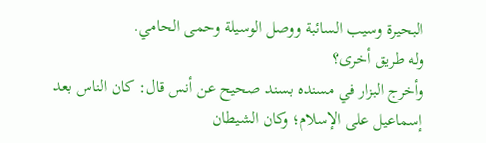البحيرة وسيب السائبة ووصل الوسيلة وحمى الحامي.
وله طريق أخرى؟
وأخرج البزار في مسنده بسند صحيح عن أنس قال: كان الناس بعد إسماعيل على الإسلام؛ وكان الشيطان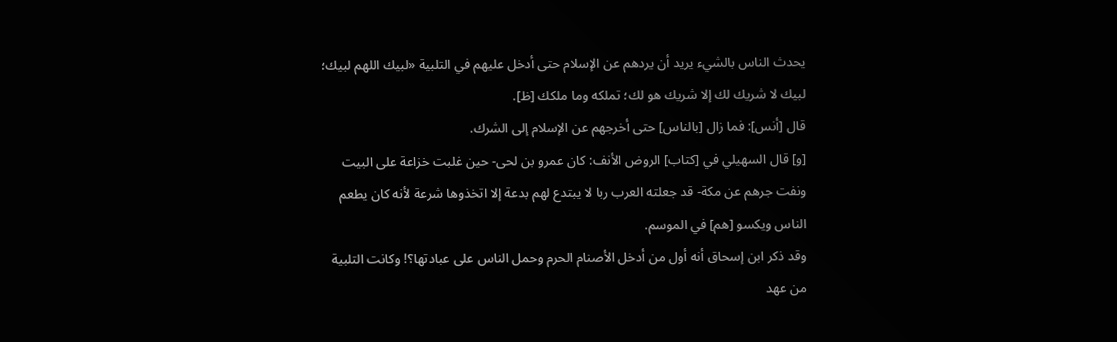يحدث الناس بالشيء يريد أن يردهم عن الإسلام حتى أدخل عليهم في التلبية «لبيك اللهم لبيك؛ لبيك لا شريك لك إلا شريك هو لك؛ تملكه وما ملكك [ظ].
قال [أنس]: فما زال [بالناس] حتى أخرجهم عن الإسلام إلى الشرك.
[و] قال السهيلي في [كتاب] الروض الأنف: كان عمرو بن لحى- حين غلبت خزاعة على البيت ونفت جرهم عن مكة- قد جعلته العرب ربا لا يبتدع لهم بدعة إلا اتخذوها شرعة لأنه كان يطعم الناس ويكسو [هم] في الموسم.
وقد ذكر ابن إسحاق أنه أول من أدخل الأصنام الحرم وحمل الناس على عبادتها؟! وكانت التلبية من عهد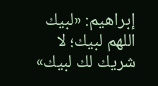إبراهيم: «لبيك اللهم لبيك؛ لا شريك لك لبيك»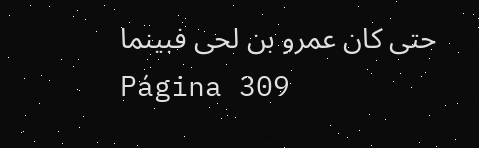حتى كان عمرو بن لحى فبينما
Página 309